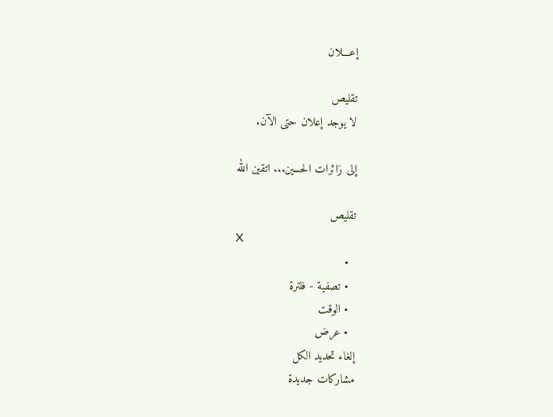إعـــلان

تقليص
لا يوجد إعلان حتى الآن.

إلى زائرات الحسين... اتقين الله

تقليص
X
  •
  • تصفية - فلترة
  • الوقت
  • عرض
إلغاء تحديد الكل
مشاركات جديدة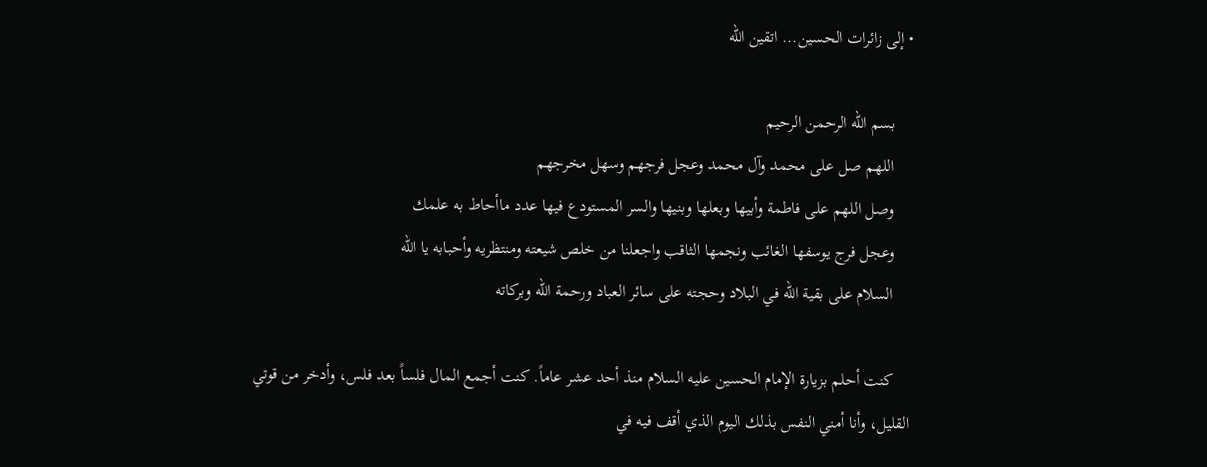• إلى زائرات الحسين... اتقين الله

    بسم الله الرحمن الرحيم
    اللهم صل على محمد وآل محمد وعجل فرجهم وسهل مخرجهم
    وصل اللهم على فاطمة وأبيها وبعلها وبنيها والسر المستودع فيها عدد ماأحاط به علمك
    وعجل فرج يوسفها الغائب ونجمها الثاقب واجعلنا من خلص شيعته ومنتظريه وأحبابه يا الله
    السلام على بقية الله في البلاد وحجته على سائر العباد ورحمة الله وبركاته

    كنت أحلم بزيارة الإمام الحسين عليه السلام منذ أحد عشر عاماً. كنت أجمع المال فلساً بعد فلس، وأدخر من قوتي القليل، وأنا أمني النفس بذلك اليوم الذي أقف فيه في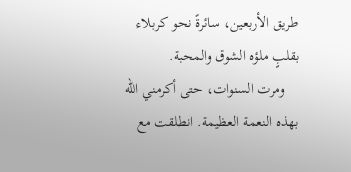طريق الأربعين، سائرةً نحو كربلاء بقلبٍ ملؤه الشوق والمحبة.
    ومرت السنوات، حتى أكرمني الله بهذه النعمة العظيمة. انطلقت مع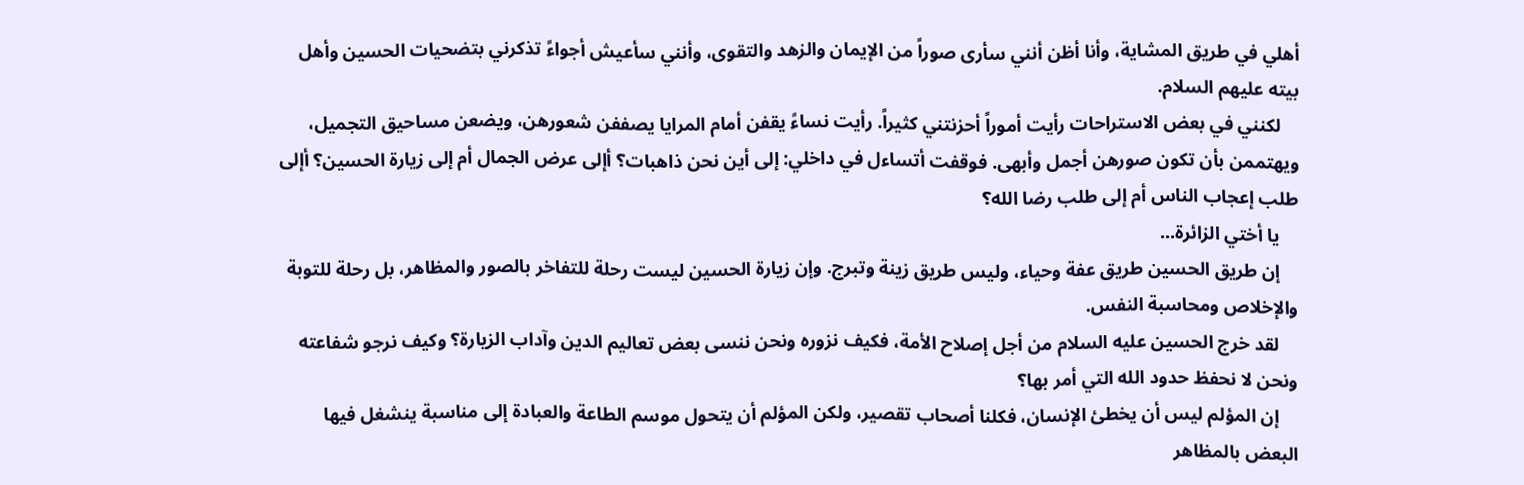أهلي في طريق المشاية، وأنا أظن أنني سأرى صوراً من الإيمان والزهد والتقوى، وأنني سأعيش أجواءً تذكرني بتضحيات الحسين وأهل بيته عليهم السلام.
    لكنني في بعض الاستراحات رأيت أموراً أحزنتني كثيراً. رأيت نساءً يقفن أمام المرايا يصففن شعورهن، ويضعن مساحيق التجميل، ويهتممن بأن تكون صورهن أجمل وأبهى. فوقفت أتساءل في داخلي: إلى أين نحن ذاهبات؟ أإلى عرض الجمال أم إلى زيارة الحسين؟ أإلى طلب إعجاب الناس أم إلى طلب رضا الله؟
    يا أختي الزائرة...
    إن طريق الحسين طريق عفة وحياء، وليس طريق زينة وتبرج. وإن زيارة الحسين ليست رحلة للتفاخر بالصور والمظاهر، بل رحلة للتوبة والإخلاص ومحاسبة النفس.
    لقد خرج الحسين عليه السلام من أجل إصلاح الأمة، فكيف نزوره ونحن ننسى بعض تعاليم الدين وآداب الزيارة؟ وكيف نرجو شفاعته ونحن لا نحفظ حدود الله التي أمر بها؟
    إن المؤلم ليس أن يخطئ الإنسان، فكلنا أصحاب تقصير، ولكن المؤلم أن يتحول موسم الطاعة والعبادة إلى مناسبة ينشغل فيها البعض بالمظاهر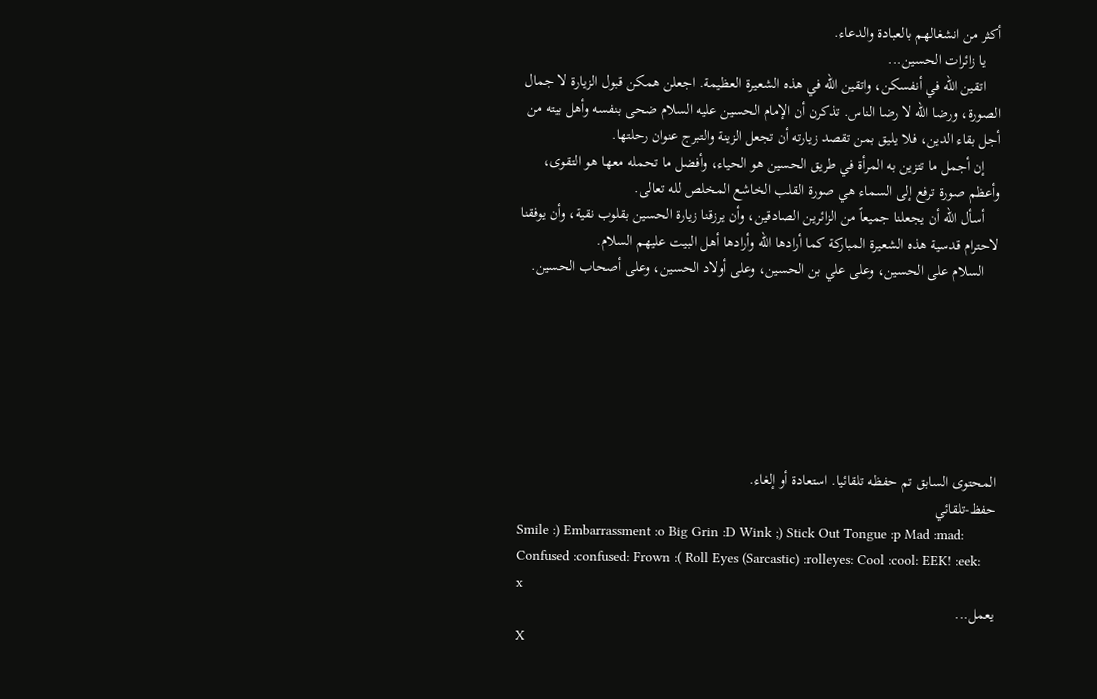أكثر من انشغالهم بالعبادة والدعاء.
    يا زائرات الحسين...
    اتقين الله في أنفسكن، واتقين الله في هذه الشعيرة العظيمة. اجعلن همكن قبول الزيارة لا جمال الصورة، ورضا الله لا رضا الناس. تذكرن أن الإمام الحسين عليه السلام ضحى بنفسه وأهل بيته من أجل بقاء الدين، فلا يليق بمن تقصد زيارته أن تجعل الزينة والتبرج عنوان رحلتها.
    إن أجمل ما تتزين به المرأة في طريق الحسين هو الحياء، وأفضل ما تحمله معها هو التقوى، وأعظم صورة ترفع إلى السماء هي صورة القلب الخاشع المخلص لله تعالى.
    أسأل الله أن يجعلنا جميعاً من الزائرين الصادقين، وأن يرزقنا زيارة الحسين بقلوب نقية، وأن يوفقنا لاحترام قدسية هذه الشعيرة المباركة كما أرادها الله وأرادها أهل البيت عليهم السلام.
    السلام على الحسين، وعلى علي بن الحسين، وعلى أولاد الحسين، وعلى أصحاب الحسين.







المحتوى السابق تم حفظه تلقائيا. استعادة أو إلغاء.
حفظ-تلقائي
Smile :) Embarrassment :o Big Grin :D Wink ;) Stick Out Tongue :p Mad :mad: Confused :confused: Frown :( Roll Eyes (Sarcastic) :rolleyes: Cool :cool: EEK! :eek:
x
يعمل...
X